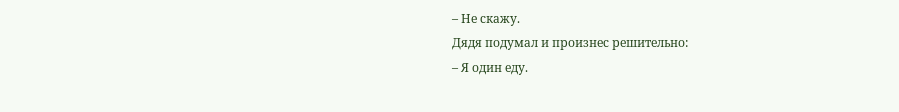– Не скажу.
Дядя подумал и произнес решительно:
– Я один еду.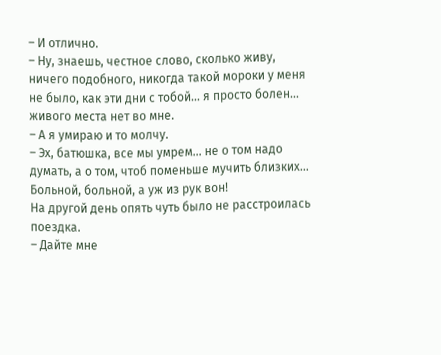– И отлично.
– Ну, знаешь, честное слово, сколько живу, ничего подобного, никогда такой мороки у меня не было, как эти дни с тобой… я просто болен… живого места нет во мне.
– А я умираю и то молчу.
– Эх, батюшка, все мы умрем… не о том надо думать, а о том, чтоб поменьше мучить близких… Больной, больной, а уж из рук вон!
На другой день опять чуть было не расстроилась поездка.
– Дайте мне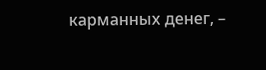карманных денег, –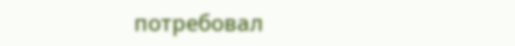потребовал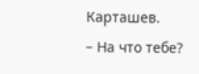Карташев.
– На что тебе?